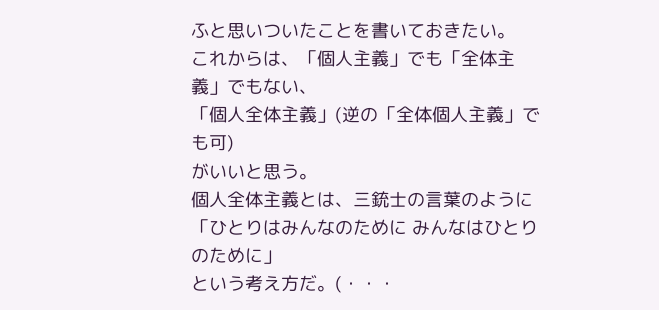ふと思いついたことを書いておきたい。
これからは、「個人主義」でも「全体主義」でもない、
「個人全体主義」(逆の「全体個人主義」でも可)
がいいと思う。
個人全体主義とは、三銃士の言葉のように
「ひとりはみんなのために みんなはひとりのために」
という考え方だ。(・・・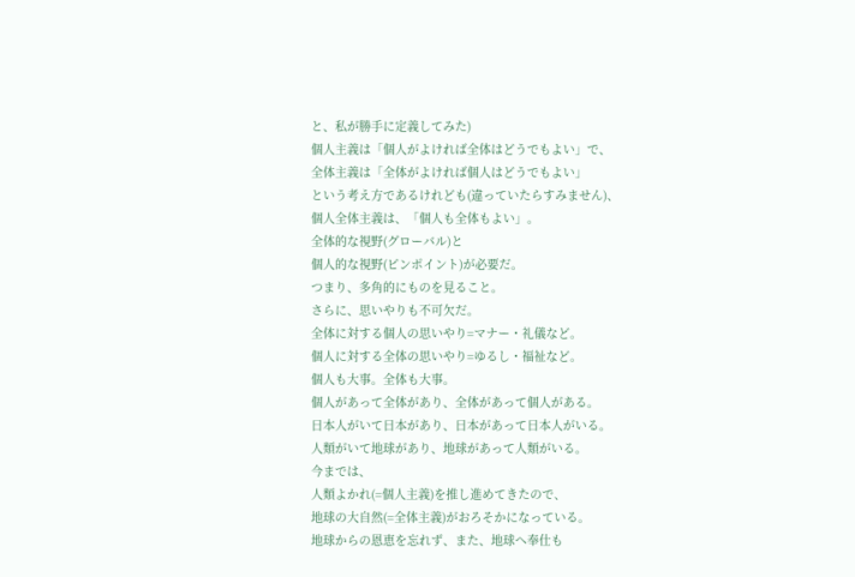と、私が勝手に定義してみた)
個人主義は「個人がよければ全体はどうでもよい」で、
全体主義は「全体がよければ個人はどうでもよい」
という考え方であるけれども(違っていたらすみません)、
個人全体主義は、「個人も全体もよい」。
全体的な視野(グローバル)と
個人的な視野(ピンポイント)が必要だ。
つまり、多角的にものを見ること。
さらに、思いやりも不可欠だ。
全体に対する個人の思いやり=マナー・礼儀など。
個人に対する全体の思いやり=ゆるし・福祉など。
個人も大事。全体も大事。
個人があって全体があり、全体があって個人がある。
日本人がいて日本があり、日本があって日本人がいる。
人類がいて地球があり、地球があって人類がいる。
今までは、
人類よかれ(=個人主義)を推し進めてきたので、
地球の大自然(=全体主義)がおろそかになっている。
地球からの恩恵を忘れず、また、地球へ奉仕も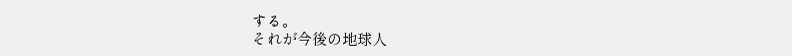する。
それが今後の地球人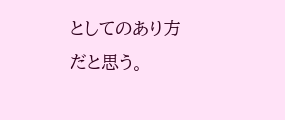としてのあり方だと思う。